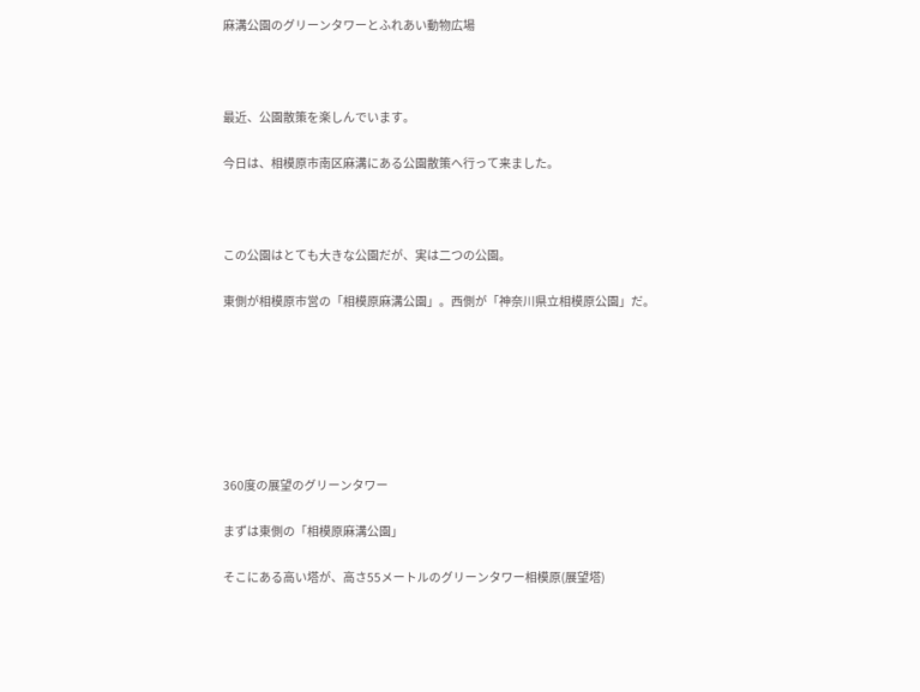麻溝公園のグリーンタワーとふれあい動物広場



最近、公園散策を楽しんでいます。

今日は、相模原市南区麻溝にある公園散策へ行って来ました。



この公園はとても大きな公園だが、実は二つの公園。

東側が相模原市営の「相模原麻溝公園」。西側が「神奈川県立相模原公園」だ。







360度の展望のグリーンタワー

まずは東側の「相模原麻溝公園」

そこにある高い塔が、高さ55メートルのグリーンタワー相模原(展望塔)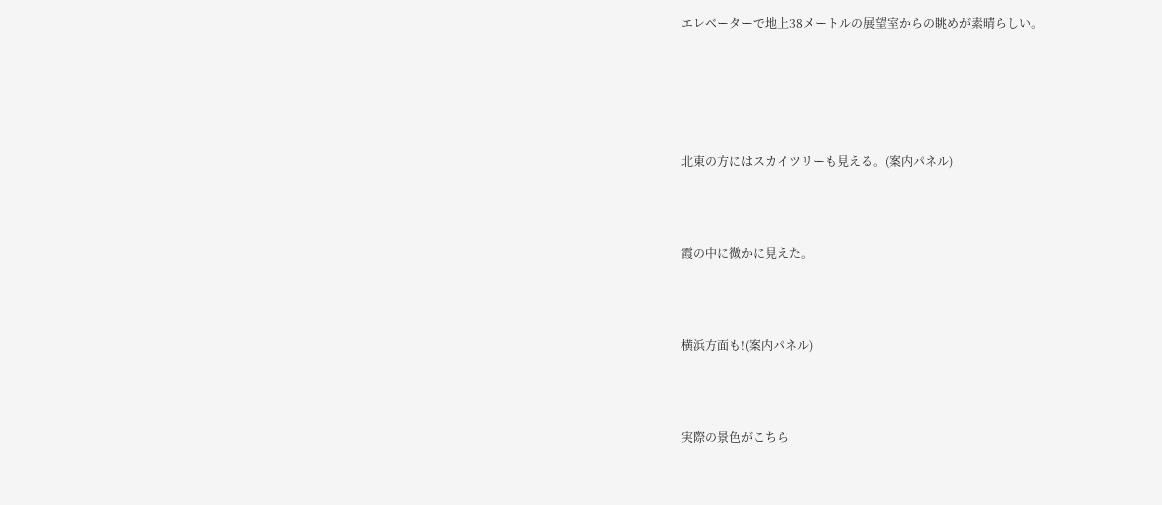エレベーターで地上38メートルの展望室からの眺めが素晴らしい。





北東の方にはスカイツリーも見える。(案内パネル)



霞の中に微かに見えた。



横浜方面も!(案内パネル)



実際の景色がこちら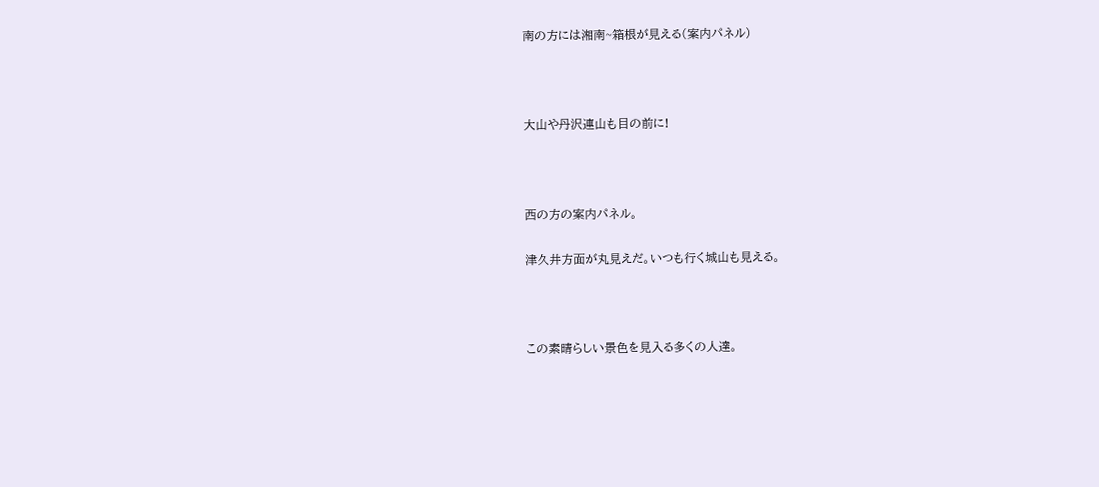南の方には湘南~箱根が見える(案内パネル)



大山や丹沢連山も目の前に!



西の方の案内パネル。

津久井方面が丸見えだ。いつも行く城山も見える。



この素晴らしい景色を見入る多くの人達。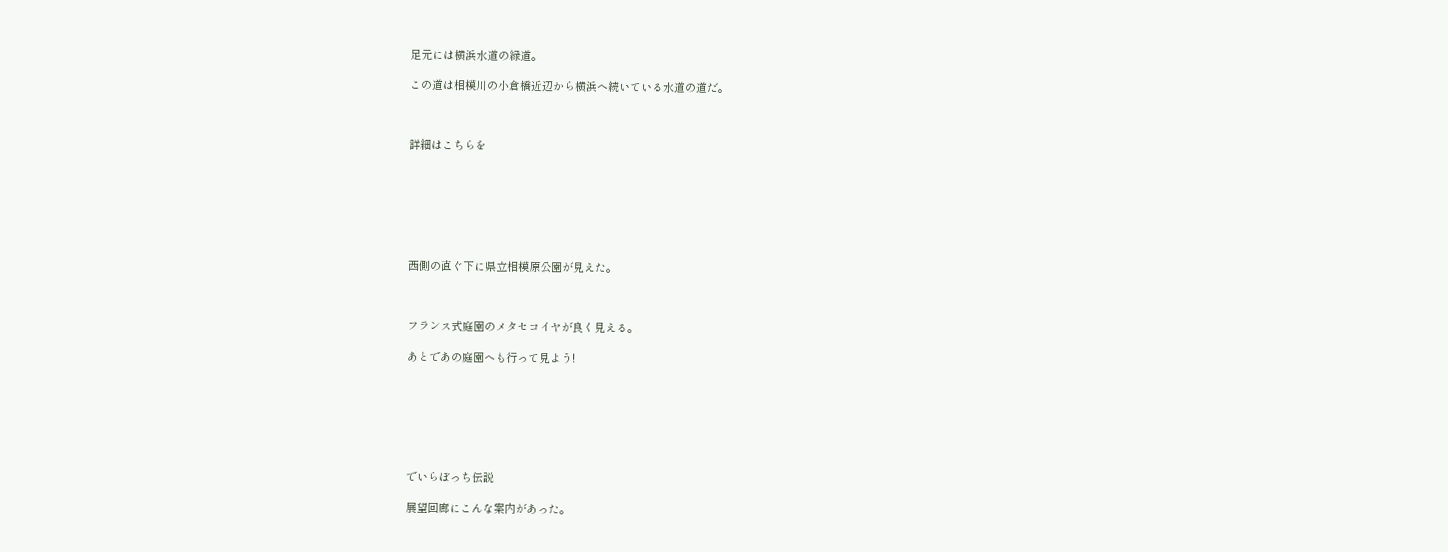足元には横浜水道の緑道。

この道は相模川の小倉橋近辺から横浜へ続いている水道の道だ。



詳細はこちらを







西側の直ぐ下に県立相模原公園が見えた。



フランス式庭園のメタセコイヤが良く見える。

あとであの庭園へも行って見よう!







でいらぼっち伝説

展望回廊にこんな案内があった。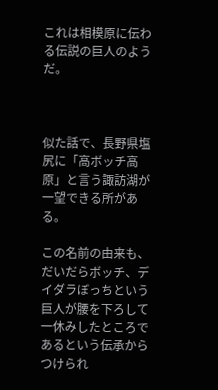これは相模原に伝わる伝説の巨人のようだ。



似た話で、長野県塩尻に「高ボッチ高原」と言う諏訪湖が一望できる所がある。

この名前の由来も、だいだらボッチ、デイダラぼっちという巨人が腰を下ろして一休みしたところであるという伝承からつけられ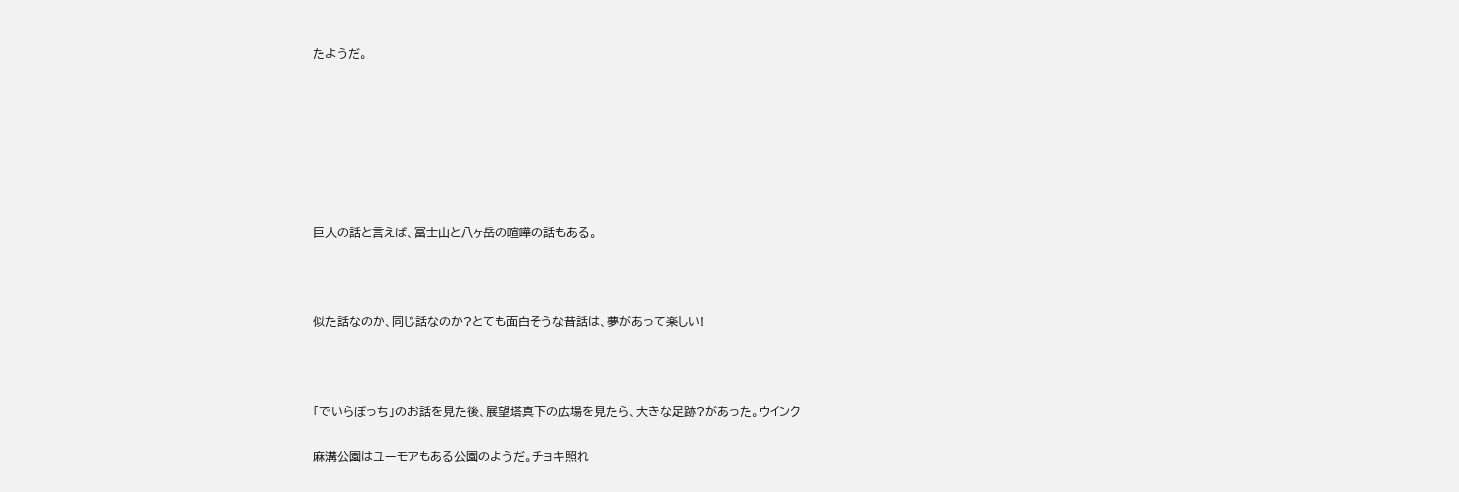たようだ。







巨人の話と言えば、冨士山と八ヶ岳の喧嘩の話もある。



似た話なのか、同じ話なのか?とても面白そうな昔話は、夢があって楽しい!



「でいらぼっち」のお話を見た後、展望塔真下の広場を見たら、大きな足跡?があった。ウインク

麻溝公園はユーモアもある公園のようだ。チョキ照れ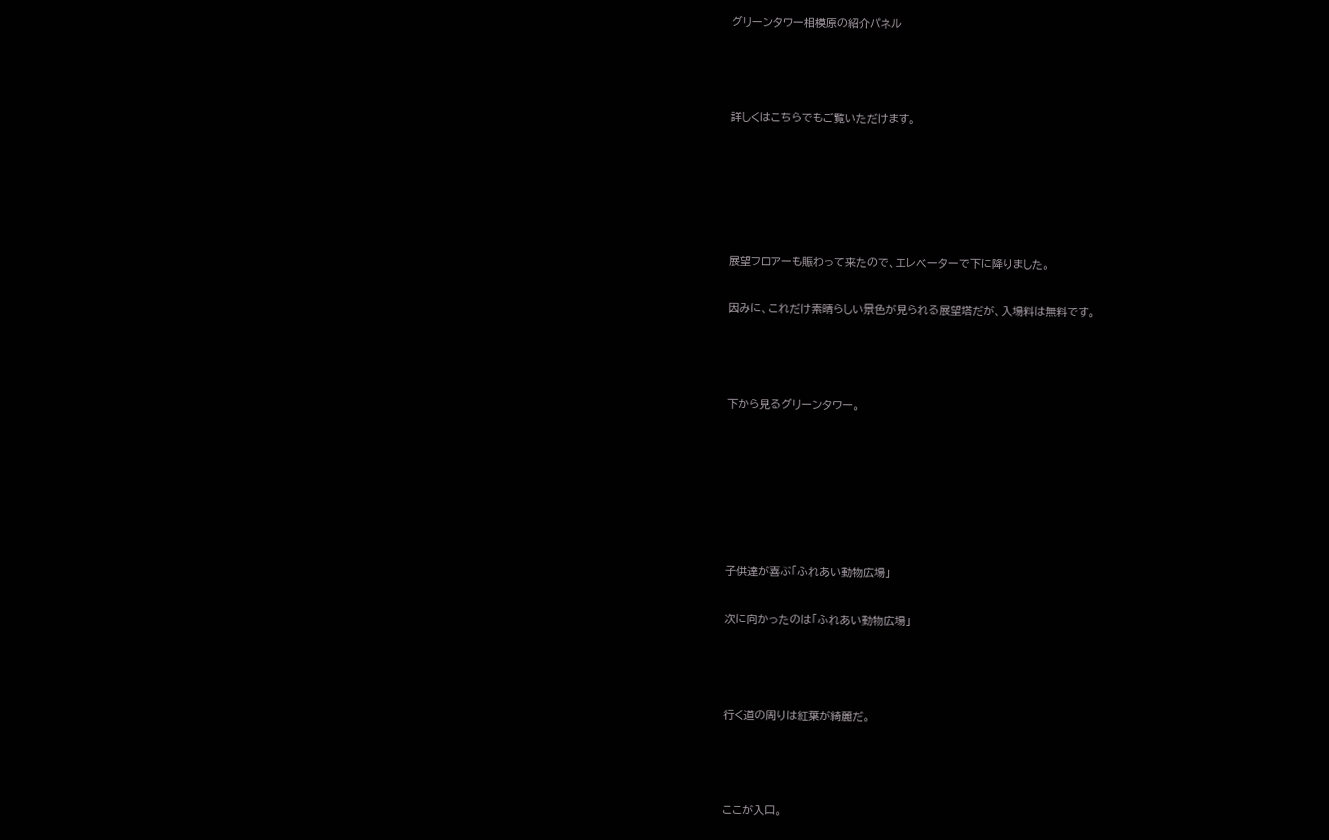グリーンタワー相模原の紹介パネル



詳しくはこちらでもご覧いただけます。





展望フロアーも賑わって来たので、エレベーターで下に降りました。

因みに、これだけ素晴らしい景色が見られる展望塔だが、入場料は無料です。



下から見るグリーンタワー。






子供達が喜ぶ「ふれあい動物広場」

次に向かったのは「ふれあい動物広場」



行く道の周りは紅葉が綺麗だ。



ここが入口。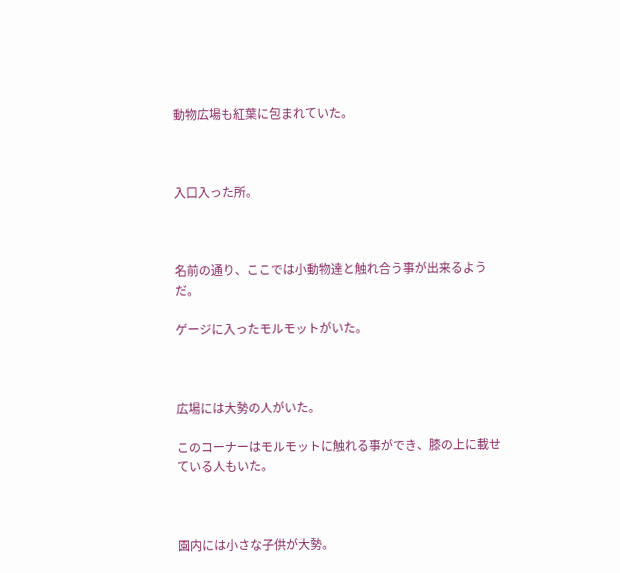動物広場も紅葉に包まれていた。



入口入った所。



名前の通り、ここでは小動物達と触れ合う事が出来るようだ。

ゲージに入ったモルモットがいた。



広場には大勢の人がいた。

このコーナーはモルモットに触れる事ができ、膝の上に載せている人もいた。



園内には小さな子供が大勢。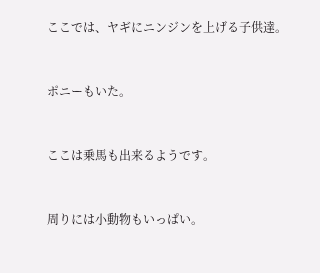ここでは、ヤギにニンジンを上げる子供達。



ポニーもいた。



ここは乗馬も出来るようです。



周りには小動物もいっぱい。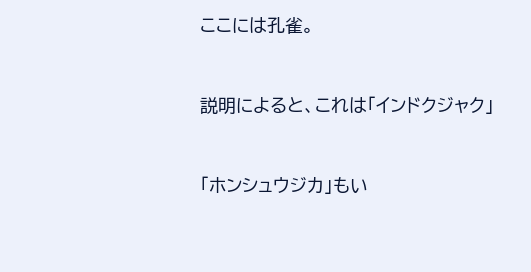ここには孔雀。



説明によると、これは「インドクジャク」



「ホンシュウジカ」もい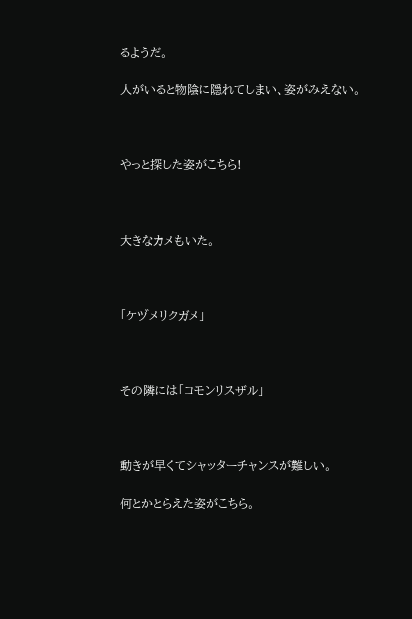るようだ。

人がいると物陰に隠れてしまい、姿がみえない。



やっと探した姿がこちら!



大きなカメもいた。



「ケヅメリクガメ」



その隣には「コモンリスザル」



動きが早くてシャッターチャンスが難しい。

何とかとらえた姿がこちら。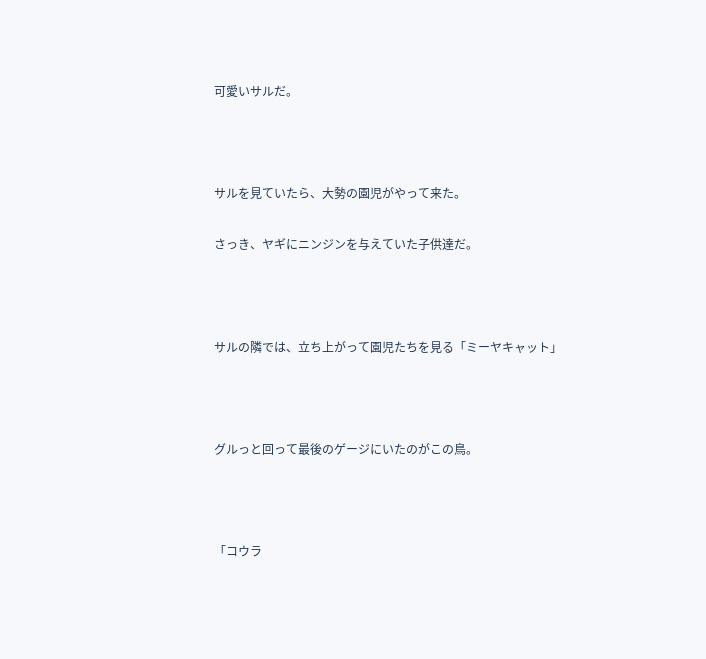可愛いサルだ。



サルを見ていたら、大勢の園児がやって来た。

さっき、ヤギにニンジンを与えていた子供達だ。



サルの隣では、立ち上がって園児たちを見る「ミーヤキャット」



グルっと回って最後のゲージにいたのがこの鳥。



「コウラ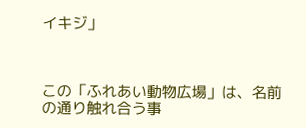イキジ」



この「ふれあい動物広場」は、名前の通り触れ合う事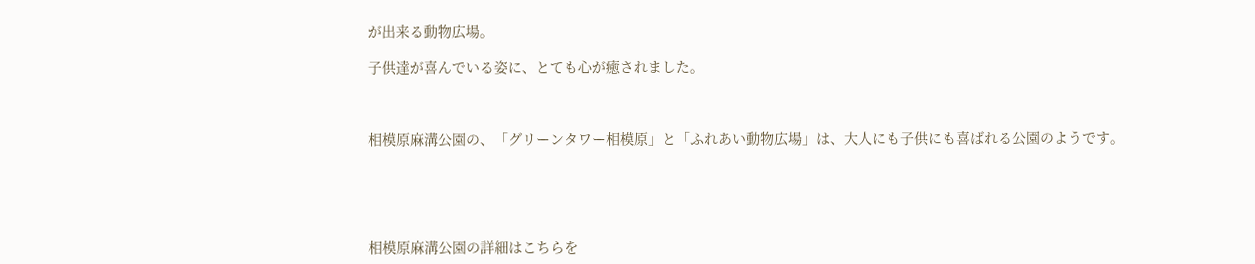が出来る動物広場。

子供達が喜んでいる姿に、とても心が癒されました。



相模原麻溝公園の、「グリーンタワー相模原」と「ふれあい動物広場」は、大人にも子供にも喜ばれる公園のようです。





相模原麻溝公園の詳細はこちらを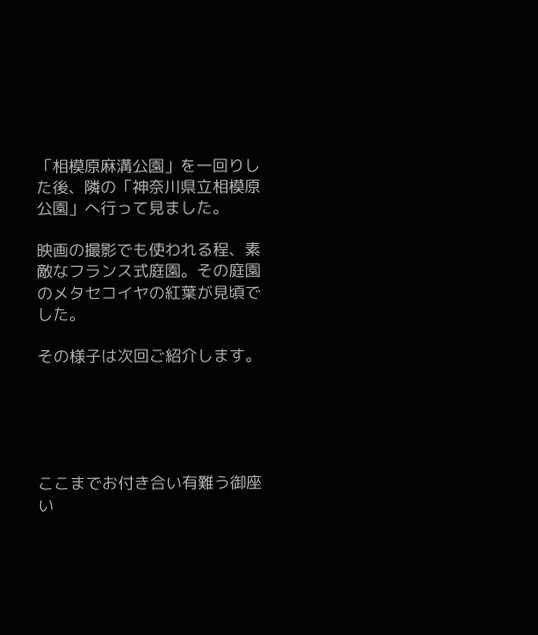「相模原麻溝公園」を一回りした後、隣の「神奈川県立相模原公園」へ行って見ました。

映画の撮影でも使われる程、素敵なフランス式庭園。その庭園のメタセコイヤの紅葉が見頃でした。

その様子は次回ご紹介します。





ここまでお付き合い有難う御座い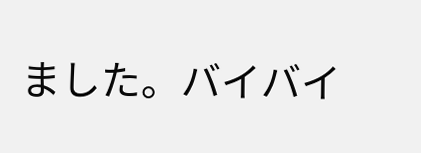ました。バイバイ